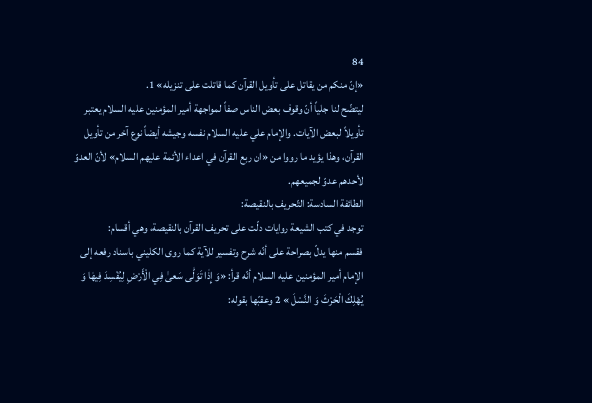84
«إنّ منكم من يقاتل على تأويل القرآن كما قاتلت على تنزيله» 1.
ليتضّح لنا جلياً أنّ وقوف بعض الناس صفاً لمواجهة أمير المؤمنين عليه السلام يعتبر تأويلاً لبعض الآيات. والإمام علي عليه السلام نفسه وجيشه أيضاً نوع آخر من تأويل القرآن، وهذا يؤيد ما رووا من «ان ربع القرآن في اعداء الأئمة عليهم السلام» لأنّ العدوّ لأحدهم عدوّ لجميعهم.
الطائفة السادسة: التّحريف بالنقيصة:
توجد في كتب الشيعة روايات دلّت على تحريف القرآن بالنقيصة، وهي أقسام:
فقسم منها يدلّ بصراحة على أنّه شرح وتفسير للآية كما روى الكليني باسناد رفعه إلى الإمام أمير المؤمنين عليه السلام أنّه قرأ: «وَ إِذٰا تَوَلّٰى سَعىٰ فِي الْأَرْضِ لِيُفْسِدَ فِيهٰا وَ يُهْلِكَ الْحَرْثَ وَ النَّسْلَ » 2 وعقبّها بقوله: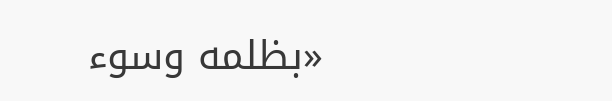«بظلمه وسوء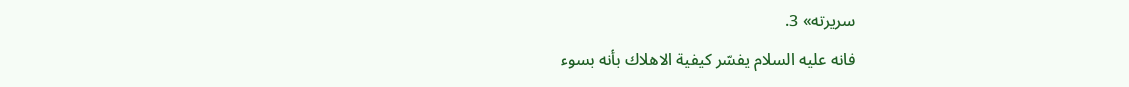سريرته» 3.
فانه عليه السلام يفسّر كيفية الاهلاك بأنه بسوء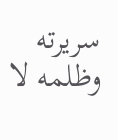سريرته وظلمه لا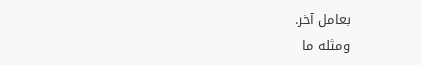بعامل آخر.
ومثله ما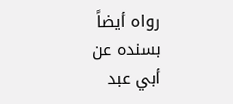رواه أيضاً بسنده عن أبي عبد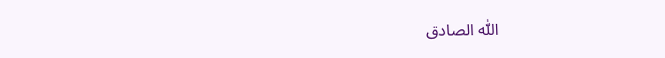اللّٰه الصادق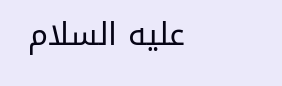عليه السلام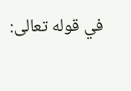في قوله تعالى: